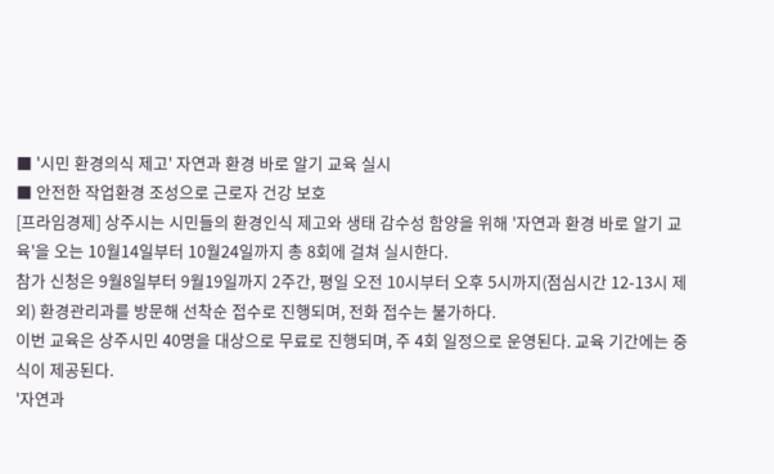■ '시민 환경의식 제고' 자연과 환경 바로 알기 교육 실시
■ 안전한 작업환경 조성으로 근로자 건강 보호
[프라임경제] 상주시는 시민들의 환경인식 제고와 생태 감수성 함양을 위해 '자연과 환경 바로 알기 교육'을 오는 10월14일부터 10월24일까지 총 8회에 걸쳐 실시한다.
참가 신청은 9월8일부터 9월19일까지 2주간, 평일 오전 10시부터 오후 5시까지(점심시간 12-13시 제외) 환경관리과를 방문해 선착순 접수로 진행되며, 전화 접수는 불가하다.
이번 교육은 상주시민 40명을 대상으로 무료로 진행되며, 주 4회 일정으로 운영된다. 교육 기간에는 중식이 제공된다.
'자연과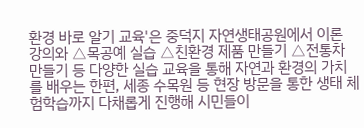환경 바로 알기 교육'은 중덕지 자연생태공원에서 이론 강의와 △목공예 실습 △친환경 제품 만들기 △전통차 만들기 등 다양한 실습 교육을 통해 자연과 환경의 가치를 배우는 한편, 세종 수목원 등 현장 방문을 통한 생태 체험학습까지 다채롭게 진행해 시민들이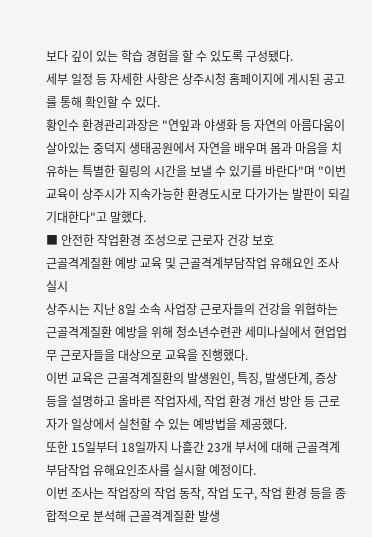보다 깊이 있는 학습 경험을 할 수 있도록 구성됐다.
세부 일정 등 자세한 사항은 상주시청 홈페이지에 게시된 공고를 통해 확인할 수 있다.
황인수 환경관리과장은 "연잎과 야생화 등 자연의 아름다움이 살아있는 중덕지 생태공원에서 자연을 배우며 몸과 마음을 치유하는 특별한 힐링의 시간을 보낼 수 있기를 바란다"며 "이번 교육이 상주시가 지속가능한 환경도시로 다가가는 발판이 되길 기대한다"고 말했다.
■ 안전한 작업환경 조성으로 근로자 건강 보호
근골격계질환 예방 교육 및 근골격계부담작업 유해요인 조사 실시
상주시는 지난 8일 소속 사업장 근로자들의 건강을 위협하는 근골격계질환 예방을 위해 청소년수련관 세미나실에서 현업업무 근로자들을 대상으로 교육을 진행했다.
이번 교육은 근골격계질환의 발생원인, 특징, 발생단계, 증상 등을 설명하고 올바른 작업자세, 작업 환경 개선 방안 등 근로자가 일상에서 실천할 수 있는 예방법을 제공했다.
또한 15일부터 18일까지 나흘간 23개 부서에 대해 근골격계부담작업 유해요인조사를 실시할 예정이다.
이번 조사는 작업장의 작업 동작, 작업 도구, 작업 환경 등을 종합적으로 분석해 근골격계질환 발생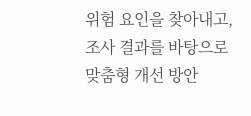위험 요인을 찾아내고, 조사 결과를 바탕으로 맞춤형 개선 방안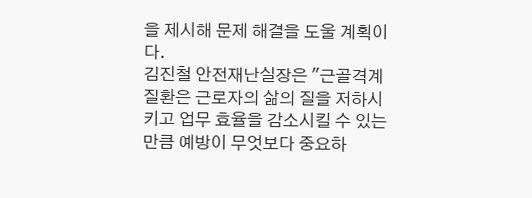을 제시해 문제 해결을 도울 계획이다.
김진철 안전재난실장은 "근골격계질환은 근로자의 삶의 질을 저하시키고 업무 효율을 감소시킬 수 있는 만큼 예방이 무엇보다 중요하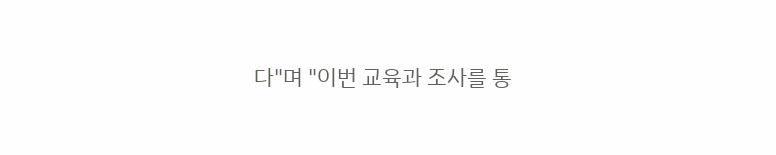다"며 "이번 교육과 조사를 통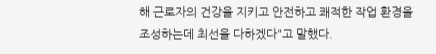해 근로자의 건강을 지키고 안전하고 쾌적한 작업 환경을 조성하는데 최선을 다하겠다"고 말했다.